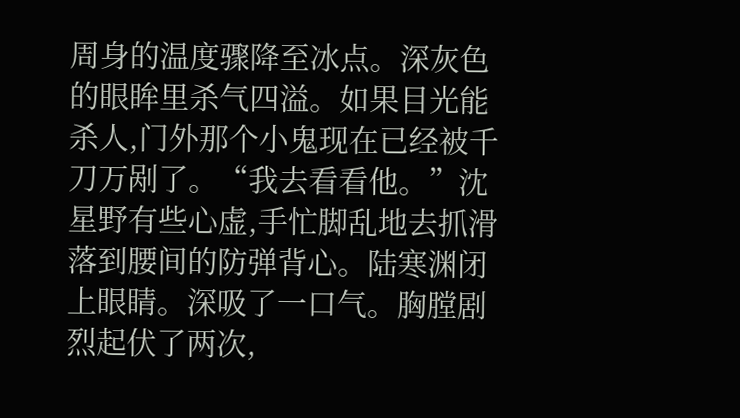周身的温度骤降至冰点。深灰色的眼眸里杀气四溢。如果目光能杀人,门外那个小鬼现在已经被千刀万剐了。“我去看看他。”沈星野有些心虚,手忙脚乱地去抓滑落到腰间的防弹背心。陆寒渊闭上眼睛。深吸了一口气。胸膛剧烈起伏了两次,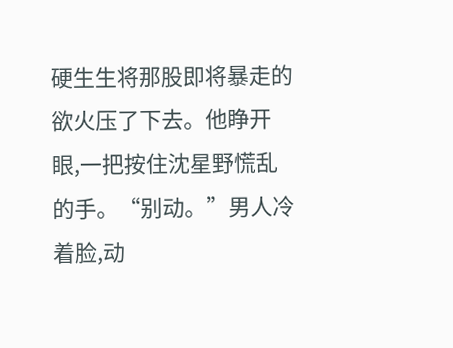硬生生将那股即将暴走的欲火压了下去。他睁开眼,一把按住沈星野慌乱的手。“别动。”男人冷着脸,动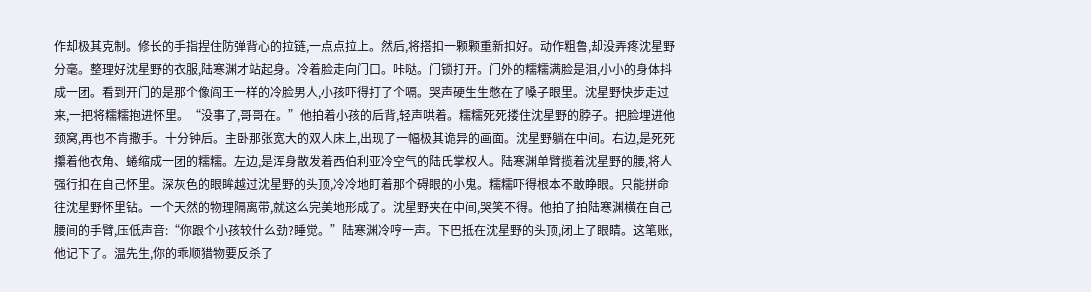作却极其克制。修长的手指捏住防弹背心的拉链,一点点拉上。然后,将搭扣一颗颗重新扣好。动作粗鲁,却没弄疼沈星野分毫。整理好沈星野的衣服,陆寒渊才站起身。冷着脸走向门口。咔哒。门锁打开。门外的糯糯满脸是泪,小小的身体抖成一团。看到开门的是那个像阎王一样的冷脸男人,小孩吓得打了个嗝。哭声硬生生憋在了嗓子眼里。沈星野快步走过来,一把将糯糯抱进怀里。“没事了,哥哥在。”他拍着小孩的后背,轻声哄着。糯糯死死搂住沈星野的脖子。把脸埋进他颈窝,再也不肯撒手。十分钟后。主卧那张宽大的双人床上,出现了一幅极其诡异的画面。沈星野躺在中间。右边,是死死攥着他衣角、蜷缩成一团的糯糯。左边,是浑身散发着西伯利亚冷空气的陆氏掌权人。陆寒渊单臂揽着沈星野的腰,将人强行扣在自己怀里。深灰色的眼眸越过沈星野的头顶,冷冷地盯着那个碍眼的小鬼。糯糯吓得根本不敢睁眼。只能拼命往沈星野怀里钻。一个天然的物理隔离带,就这么完美地形成了。沈星野夹在中间,哭笑不得。他拍了拍陆寒渊横在自己腰间的手臂,压低声音:“你跟个小孩较什么劲?睡觉。”陆寒渊冷哼一声。下巴抵在沈星野的头顶,闭上了眼睛。这笔账,他记下了。温先生,你的乖顺猎物要反杀了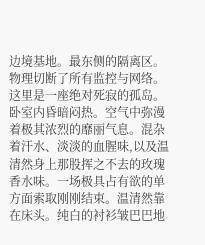边境基地。最东侧的隔离区。物理切断了所有监控与网络。这里是一座绝对死寂的孤岛。卧室内昏暗闷热。空气中弥漫着极其浓烈的靡丽气息。混杂着汗水、淡淡的血腥味,以及温清然身上那股挥之不去的玫瑰香水味。一场极具占有欲的单方面索取刚刚结束。温清然靠在床头。纯白的衬衫皱巴巴地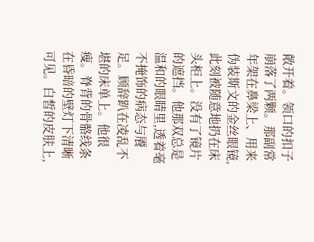敞开着。领口的扣子崩落了两颗。那副常年架在鼻梁上、用来伪装斯文的金丝眼镜,此刻被随意地扔在床头柜上。没有了镜片的遮挡。他那双总是温和的眼睛里,透着毫不掩饰的病态与餍足。顾辞趴在凌乱不堪的床单上。他很瘦。脊背的骨骼线条在昏暗的壁灯下清晰可见。白皙的皮肤上,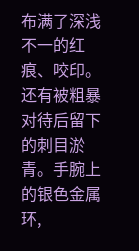布满了深浅不一的红痕、咬印。还有被粗暴对待后留下的刺目淤青。手腕上的银色金属环,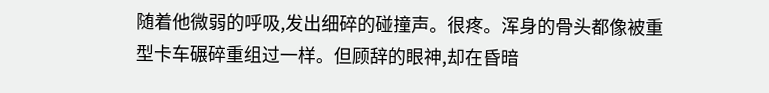随着他微弱的呼吸,发出细碎的碰撞声。很疼。浑身的骨头都像被重型卡车碾碎重组过一样。但顾辞的眼神,却在昏暗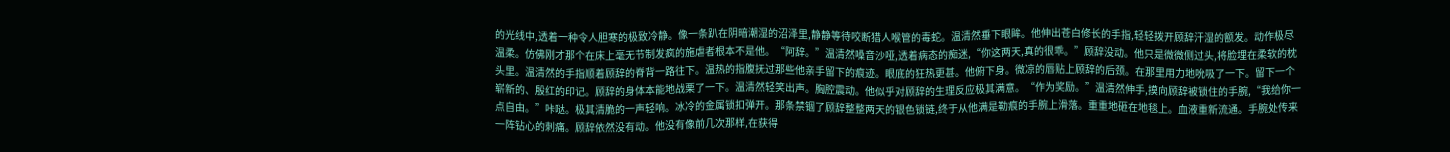的光线中,透着一种令人胆寒的极致冷静。像一条趴在阴暗潮湿的沼泽里,静静等待咬断猎人喉管的毒蛇。温清然垂下眼眸。他伸出苍白修长的手指,轻轻拨开顾辞汗湿的额发。动作极尽温柔。仿佛刚才那个在床上毫无节制发疯的施虐者根本不是他。“阿辞。”温清然嗓音沙哑,透着病态的痴迷,“你这两天,真的很乖。”顾辞没动。他只是微微侧过头,将脸埋在柔软的枕头里。温清然的手指顺着顾辞的脊背一路往下。温热的指腹抚过那些他亲手留下的痕迹。眼底的狂热更甚。他俯下身。微凉的唇贴上顾辞的后颈。在那里用力地吮吸了一下。留下一个崭新的、殷红的印记。顾辞的身体本能地战栗了一下。温清然轻笑出声。胸腔震动。他似乎对顾辞的生理反应极其满意。“作为奖励。”温清然伸手,摸向顾辞被锁住的手腕,“我给你一点自由。”咔哒。极其清脆的一声轻响。冰冷的金属锁扣弹开。那条禁锢了顾辞整整两天的银色锁链,终于从他满是勒痕的手腕上滑落。重重地砸在地毯上。血液重新流通。手腕处传来一阵钻心的刺痛。顾辞依然没有动。他没有像前几次那样,在获得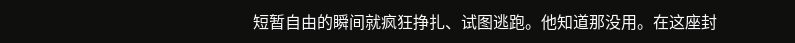短暂自由的瞬间就疯狂挣扎、试图逃跑。他知道那没用。在这座封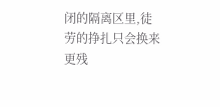闭的隔离区里,徒劳的挣扎只会换来更残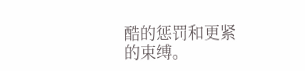酷的惩罚和更紧的束缚。